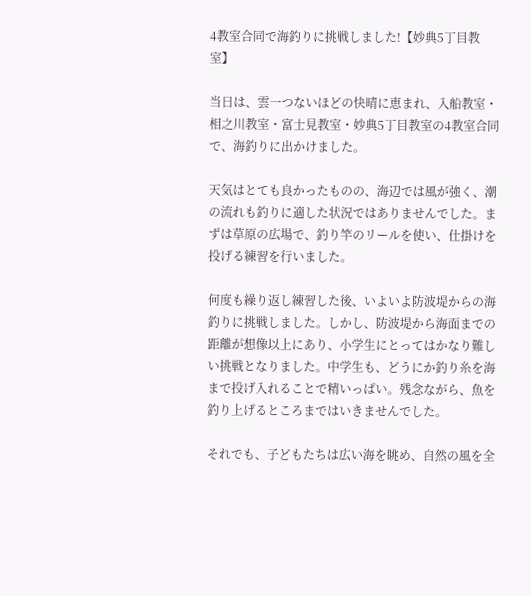4教室合同で海釣りに挑戦しました!【妙典5丁目教室】

当日は、雲一つないほどの快晴に恵まれ、入船教室・相之川教室・富士見教室・妙典5丁目教室の4教室合同で、海釣りに出かけました。

天気はとても良かったものの、海辺では風が強く、潮の流れも釣りに適した状況ではありませんでした。まずは草原の広場で、釣り竿のリールを使い、仕掛けを投げる練習を行いました。

何度も繰り返し練習した後、いよいよ防波堤からの海釣りに挑戦しました。しかし、防波堤から海面までの距離が想像以上にあり、小学生にとってはかなり難しい挑戦となりました。中学生も、どうにか釣り糸を海まで投げ入れることで精いっぱい。残念ながら、魚を釣り上げるところまではいきませんでした。

それでも、子どもたちは広い海を眺め、自然の風を全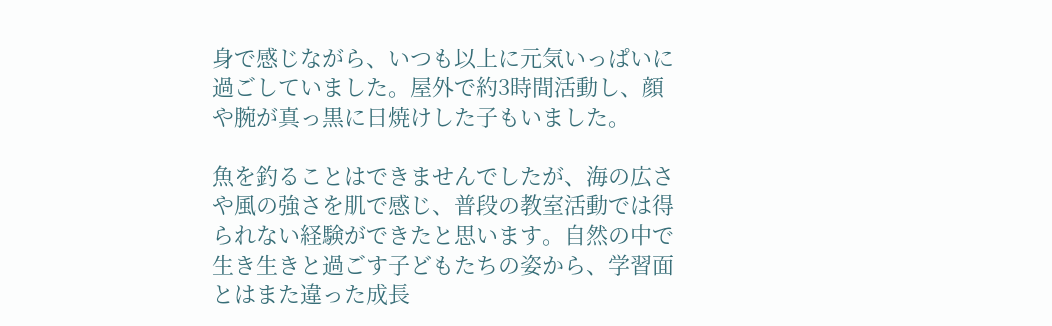身で感じながら、いつも以上に元気いっぱいに過ごしていました。屋外で約3時間活動し、顔や腕が真っ黒に日焼けした子もいました。

魚を釣ることはできませんでしたが、海の広さや風の強さを肌で感じ、普段の教室活動では得られない経験ができたと思います。自然の中で生き生きと過ごす子どもたちの姿から、学習面とはまた違った成長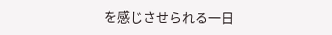を感じさせられる一日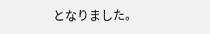となりました。